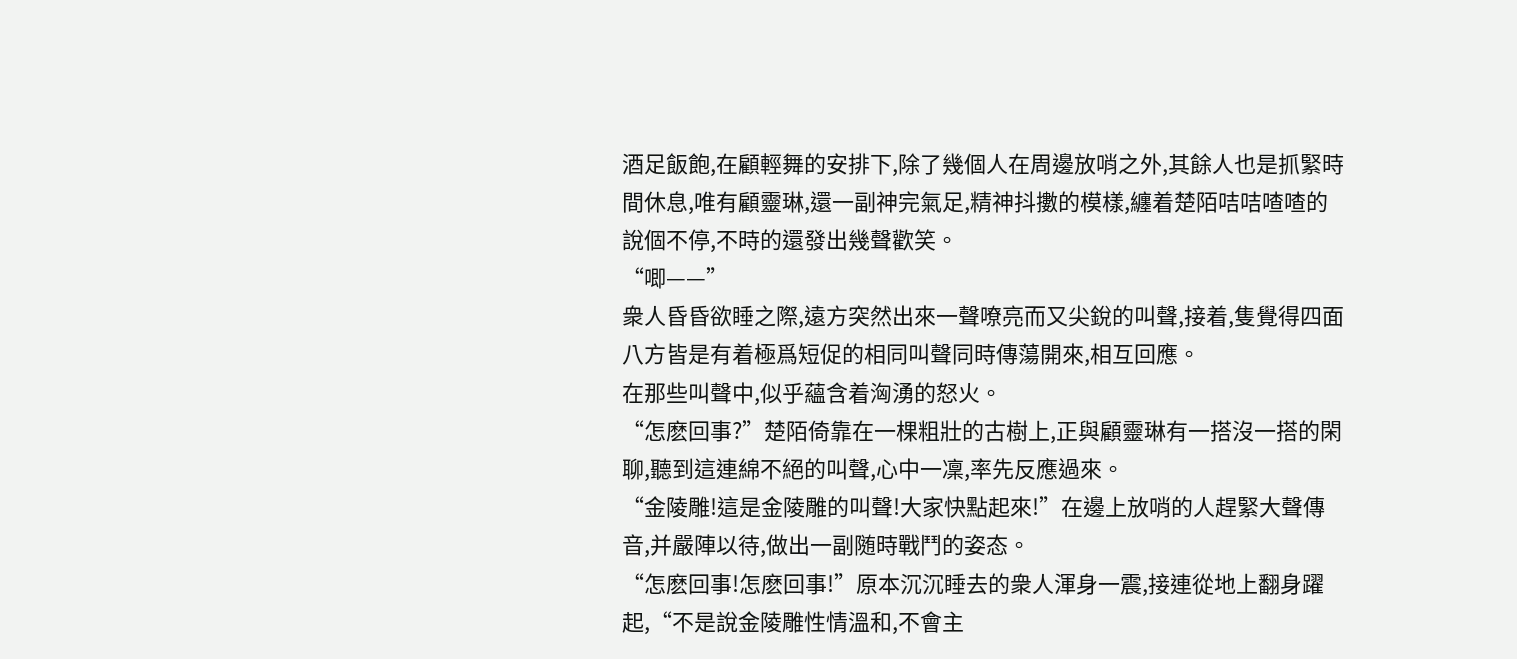酒足飯飽,在顧輕舞的安排下,除了幾個人在周邊放哨之外,其餘人也是抓緊時間休息,唯有顧靈琳,還一副神完氣足,精神抖擻的模樣,纏着楚陌咭咭喳喳的說個不停,不時的還發出幾聲歡笑。
“唧——”
衆人昏昏欲睡之際,遠方突然出來一聲嘹亮而又尖銳的叫聲,接着,隻覺得四面八方皆是有着極爲短促的相同叫聲同時傳蕩開來,相互回應。
在那些叫聲中,似乎蘊含着洶湧的怒火。
“怎麽回事?”楚陌倚靠在一棵粗壯的古樹上,正與顧靈琳有一搭沒一搭的閑聊,聽到這連綿不絕的叫聲,心中一凜,率先反應過來。
“金陵雕!這是金陵雕的叫聲!大家快點起來!”在邊上放哨的人趕緊大聲傳音,并嚴陣以待,做出一副随時戰鬥的姿态。
“怎麽回事!怎麽回事!”原本沉沉睡去的衆人渾身一震,接連從地上翻身躍起,“不是說金陵雕性情溫和,不會主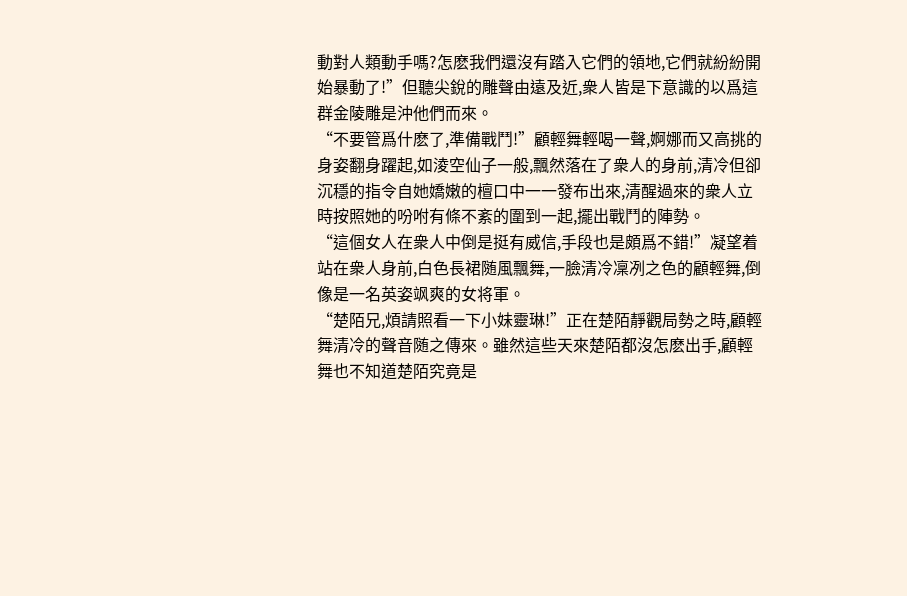動對人類動手嗎?怎麽我們還沒有踏入它們的領地,它們就紛紛開始暴動了!”但聽尖銳的雕聲由遠及近,衆人皆是下意識的以爲這群金陵雕是沖他們而來。
“不要管爲什麽了,準備戰鬥!”顧輕舞輕喝一聲,婀娜而又高挑的身姿翻身躍起,如淩空仙子一般,飄然落在了衆人的身前,清冷但卻沉穩的指令自她嬌嫩的檀口中一一發布出來,清醒過來的衆人立時按照她的吩咐有條不紊的圍到一起,擺出戰鬥的陣勢。
“這個女人在衆人中倒是挺有威信,手段也是頗爲不錯!”凝望着站在衆人身前,白色長裙随風飄舞,一臉清冷凜冽之色的顧輕舞,倒像是一名英姿飒爽的女将軍。
“楚陌兄,煩請照看一下小妹靈琳!”正在楚陌靜觀局勢之時,顧輕舞清冷的聲音随之傳來。雖然這些天來楚陌都沒怎麽出手,顧輕舞也不知道楚陌究竟是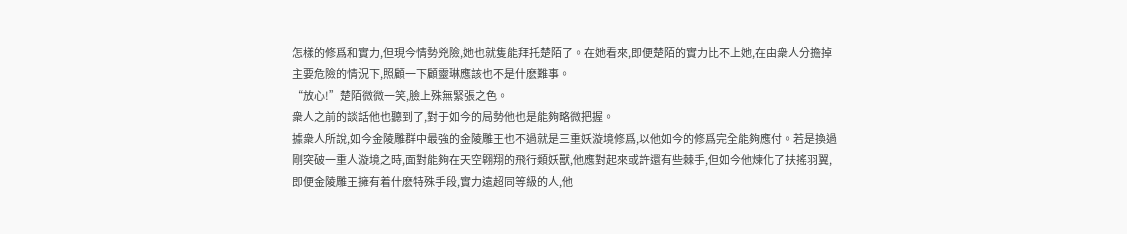怎樣的修爲和實力,但現今情勢兇險,她也就隻能拜托楚陌了。在她看來,即便楚陌的實力比不上她,在由衆人分擔掉主要危險的情況下,照顧一下顧靈琳應該也不是什麽難事。
“放心!”楚陌微微一笑,臉上殊無緊張之色。
衆人之前的談話他也聽到了,對于如今的局勢他也是能夠略微把握。
據衆人所說,如今金陵雕群中最強的金陵雕王也不過就是三重妖漩境修爲,以他如今的修爲完全能夠應付。若是換過剛突破一重人漩境之時,面對能夠在天空翺翔的飛行類妖獸,他應對起來或許還有些棘手,但如今他煉化了扶搖羽翼,即便金陵雕王擁有着什麽特殊手段,實力遠超同等級的人,他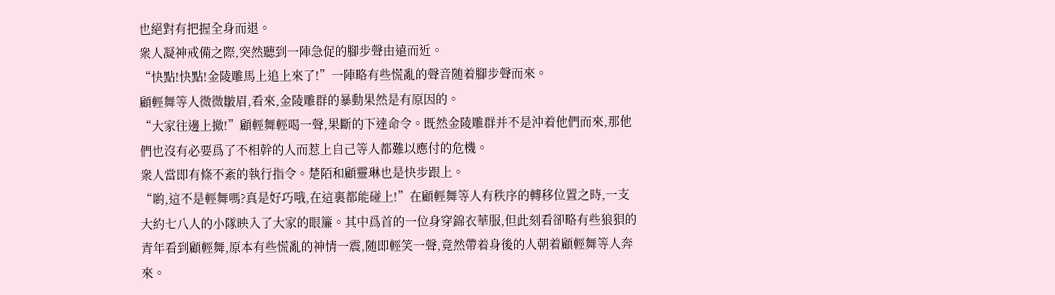也絕對有把握全身而退。
衆人凝神戒備之際,突然聽到一陣急促的腳步聲由遠而近。
“快點!快點!金陵雕馬上追上來了!”一陣略有些慌亂的聲音随着腳步聲而來。
顧輕舞等人微微皺眉,看來,金陵雕群的暴動果然是有原因的。
“大家往邊上撤!”顧輕舞輕喝一聲,果斷的下達命令。既然金陵雕群并不是沖着他們而來,那他們也沒有必要爲了不相幹的人而惹上自己等人都難以應付的危機。
衆人當即有條不紊的執行指令。楚陌和顧靈琳也是快步跟上。
“喲,這不是輕舞嗎?真是好巧哦,在這裏都能碰上!”在顧輕舞等人有秩序的轉移位置之時,一支大約七八人的小隊映入了大家的眼簾。其中爲首的一位身穿錦衣華服,但此刻看卻略有些狼狽的青年看到顧輕舞,原本有些慌亂的神情一震,随即輕笑一聲,竟然帶着身後的人朝着顧輕舞等人奔來。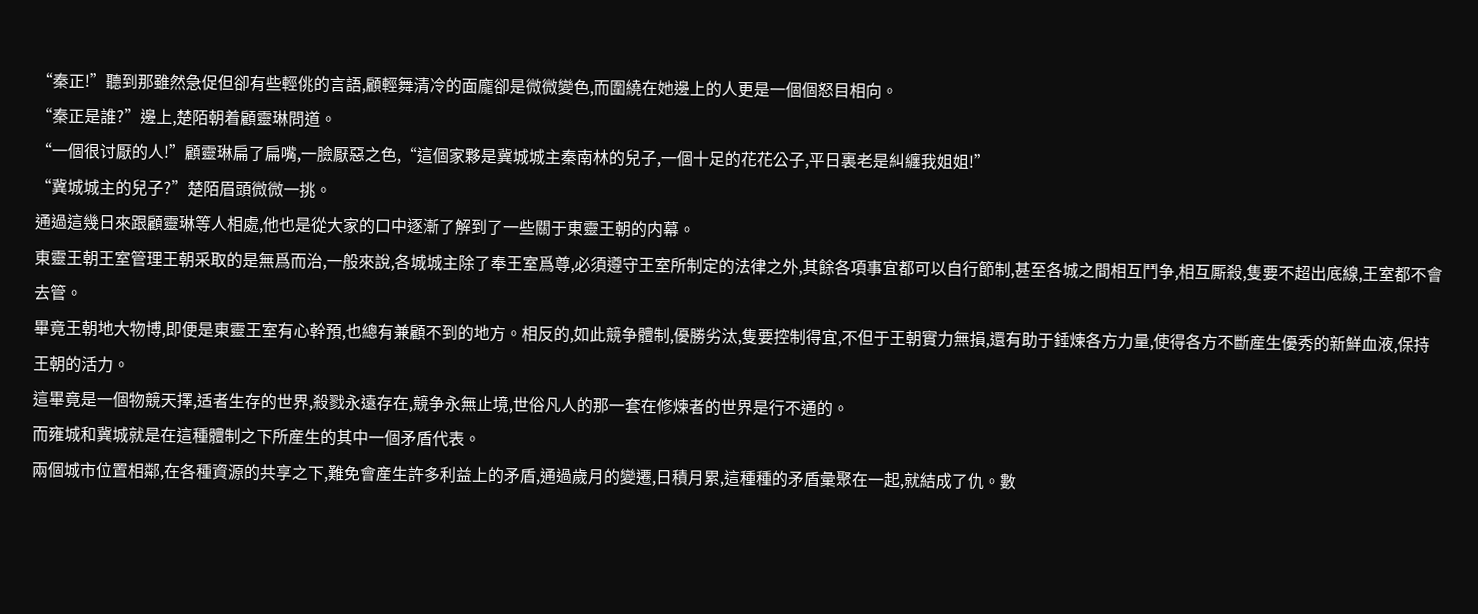“秦正!”聽到那雖然急促但卻有些輕佻的言語,顧輕舞清冷的面龐卻是微微變色,而圍繞在她邊上的人更是一個個怒目相向。
“秦正是誰?”邊上,楚陌朝着顧靈琳問道。
“一個很讨厭的人!”顧靈琳扁了扁嘴,一臉厭惡之色,“這個家夥是冀城城主秦南林的兒子,一個十足的花花公子,平日裏老是糾纏我姐姐!”
“冀城城主的兒子?”楚陌眉頭微微一挑。
通過這幾日來跟顧靈琳等人相處,他也是從大家的口中逐漸了解到了一些關于東靈王朝的内幕。
東靈王朝王室管理王朝采取的是無爲而治,一般來說,各城城主除了奉王室爲尊,必須遵守王室所制定的法律之外,其餘各項事宜都可以自行節制,甚至各城之間相互鬥争,相互厮殺,隻要不超出底線,王室都不會去管。
畢竟王朝地大物博,即便是東靈王室有心幹預,也總有兼顧不到的地方。相反的,如此競争體制,優勝劣汰,隻要控制得宜,不但于王朝實力無損,還有助于錘煉各方力量,使得各方不斷産生優秀的新鮮血液,保持王朝的活力。
這畢竟是一個物競天擇,适者生存的世界,殺戮永遠存在,競争永無止境,世俗凡人的那一套在修煉者的世界是行不通的。
而雍城和冀城就是在這種體制之下所産生的其中一個矛盾代表。
兩個城市位置相鄰,在各種資源的共享之下,難免會産生許多利益上的矛盾,通過歲月的變遷,日積月累,這種種的矛盾彙聚在一起,就結成了仇。數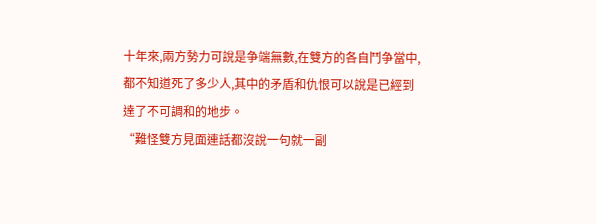十年來,兩方勢力可說是争端無數,在雙方的各自鬥争當中,都不知道死了多少人,其中的矛盾和仇恨可以說是已經到達了不可調和的地步。
“難怪雙方見面連話都沒說一句就一副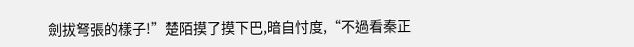劍拔弩張的樣子!”楚陌摸了摸下巴,暗自忖度,“不過看秦正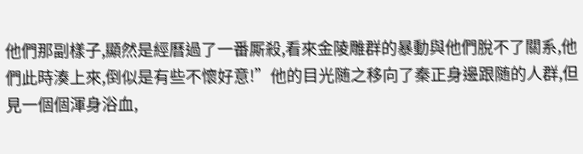他們那副樣子,顯然是經曆過了一番厮殺,看來金陵雕群的暴動與他們脫不了關系,他們此時湊上來,倒似是有些不懷好意!”他的目光随之移向了秦正身邊跟随的人群,但見一個個渾身浴血,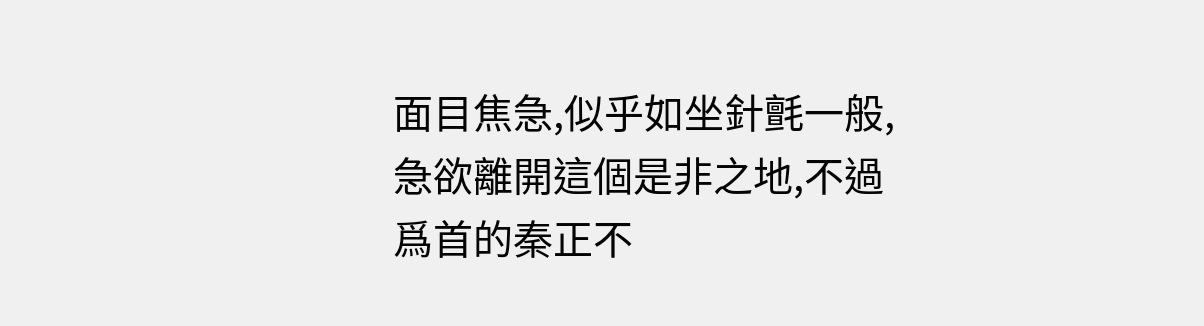面目焦急,似乎如坐針氈一般,急欲離開這個是非之地,不過爲首的秦正不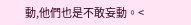動,他們也是不敢妄動。<